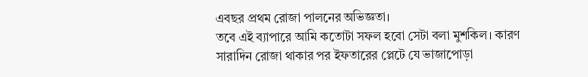এবছর প্রথম রোজা পালনের অভিজ্ঞতা।
তবে এই ব্যাপারে আমি কতোটা সফল হবো সেটা বলা মুশকিল। কারণ সারাদিন রোজা থাকার পর ইফতারের প্লেটে যে ভাজাপোড়া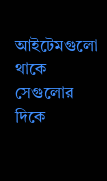আইটেমগুলো থাকে সেগুলোর দিকে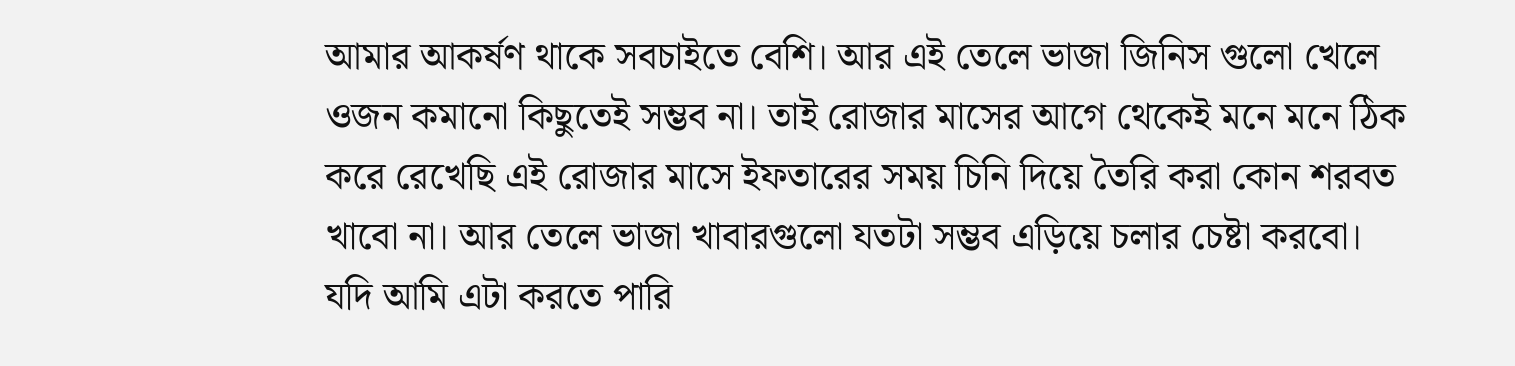আমার আকর্ষণ থাকে সবচাইতে বেশি। আর এই তেলে ভাজা জিনিস গুলো খেলে ওজন কমানো কিছুতেই সম্ভব না। তাই রোজার মাসের আগে থেকেই মনে মনে ঠিক করে রেখেছি এই রোজার মাসে ইফতারের সময় চিনি দিয়ে তৈরি করা কোন শরবত খাবো না। আর তেলে ভাজা খাবারগুলো যতটা সম্ভব এড়িয়ে চলার চেষ্টা করবো। যদি আমি এটা করতে পারি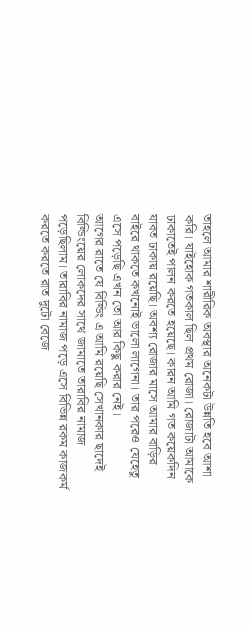তাহলে আমার শারীরিক অবস্থার অনেকটা উন্নতি হবে আশা করি। যাইহোক গতকাল ছিল প্রথম রোজা। রোজাটা আমাকে ঢাকাতেই পালন করতে হয়েছে। কারন আমি গত কয়েকদিন যাবত ঢাকায় রয়েছি। অবশ্য রোজার মাসে আমার বাড়ির বাইরে থাকতে কখনোই ভালো লাগেনা। তার পরেও যেহেতু এসে পড়েছি এখন তো আর কিছু করার নেই।
আগের রাতে যে বিল্ডিং এ আমি রয়েছি সেখানকার ছাদেই বিল্ডিংয়ের লোকদের সাথে জামাতে তারাবির নামাজ পড়েছিলাম। তারাবির নামাজ পড়ে এসে বিভিন্ন রকম কাজকর্ম করতে করতে রাত দুটো বেজে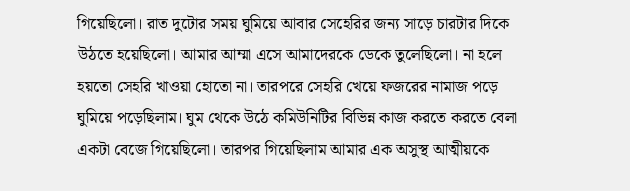গিয়েছিলো। রাত দুটোর সময় ঘুমিয়ে আবার সেহেরির জন্য সাড়ে চারটার দিকে উঠতে হয়েছিলো। আমার আম্মা এসে আমাদেরকে ডেকে তুলেছিলো। না হলে হয়তো সেহরি খাওয়া হোতো না। তারপরে সেহরি খেয়ে ফজরের নামাজ পড়ে ঘুমিয়ে পড়েছিলাম। ঘুম থেকে উঠে কমিউনিটির বিভিন্ন কাজ করতে করতে বেলা একটা বেজে গিয়েছিলো। তারপর গিয়েছিলাম আমার এক অসুস্থ আত্মীয়কে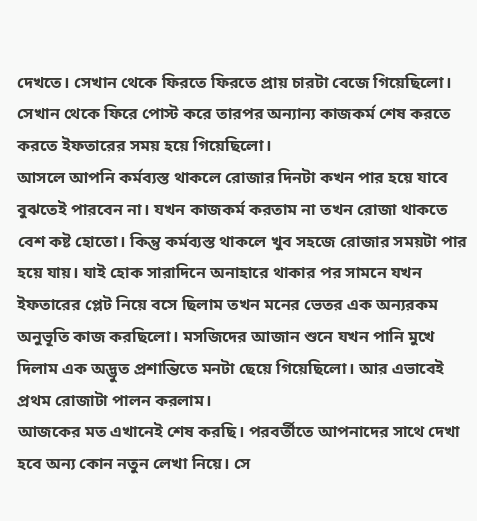দেখতে। সেখান থেকে ফিরতে ফিরতে প্রায় চারটা বেজে গিয়েছিলো। সেখান থেকে ফিরে পোস্ট করে তারপর অন্যান্য কাজকর্ম শেষ করতে করতে ইফতারের সময় হয়ে গিয়েছিলো।
আসলে আপনি কর্মব্যস্ত থাকলে রোজার দিনটা কখন পার হয়ে যাবে বুঝতেই পারবেন না। যখন কাজকর্ম করতাম না তখন রোজা থাকতে বেশ কষ্ট হোতো। কিন্তু কর্মব্যস্ত থাকলে খুব সহজে রোজার সময়টা পার হয়ে যায়। যাই হোক সারাদিনে অনাহারে থাকার পর সামনে যখন ইফতারের প্লেট নিয়ে বসে ছিলাম তখন মনের ভেতর এক অন্যরকম অনুভূতি কাজ করছিলো। মসজিদের আজান শুনে যখন পানি মুখে দিলাম এক অদ্ভুত প্রশান্তিতে মনটা ছেয়ে গিয়েছিলো। আর এভাবেই প্রথম রোজাটা পালন করলাম।
আজকের মত এখানেই শেষ করছি। পরবর্তীতে আপনাদের সাথে দেখা হবে অন্য কোন নতুন লেখা নিয়ে। সে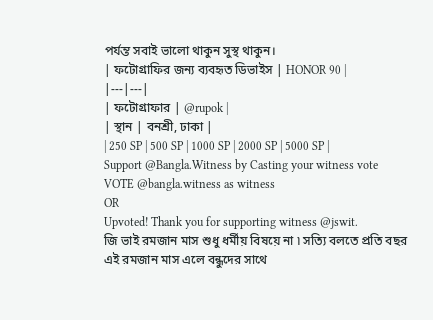পর্যন্ত সবাই ভালো থাকুন সুস্থ থাকুন।
| ফটোগ্রাফির জন্য ব্যবহৃত ডিভাইস | HONOR 90 |
|---|---|
| ফটোগ্রাফার | @rupok |
| স্থান | বনশ্রী, ঢাকা |
| 250 SP | 500 SP | 1000 SP | 2000 SP | 5000 SP |
Support @Bangla.Witness by Casting your witness vote
VOTE @bangla.witness as witness
OR
Upvoted! Thank you for supporting witness @jswit.
জি ভাই রমজান মাস শুধু ধর্মীয় বিষয়ে না ৷ সত্যি বলতে প্রতি বছর এই রমজান মাস এলে বন্ধুদের সাথে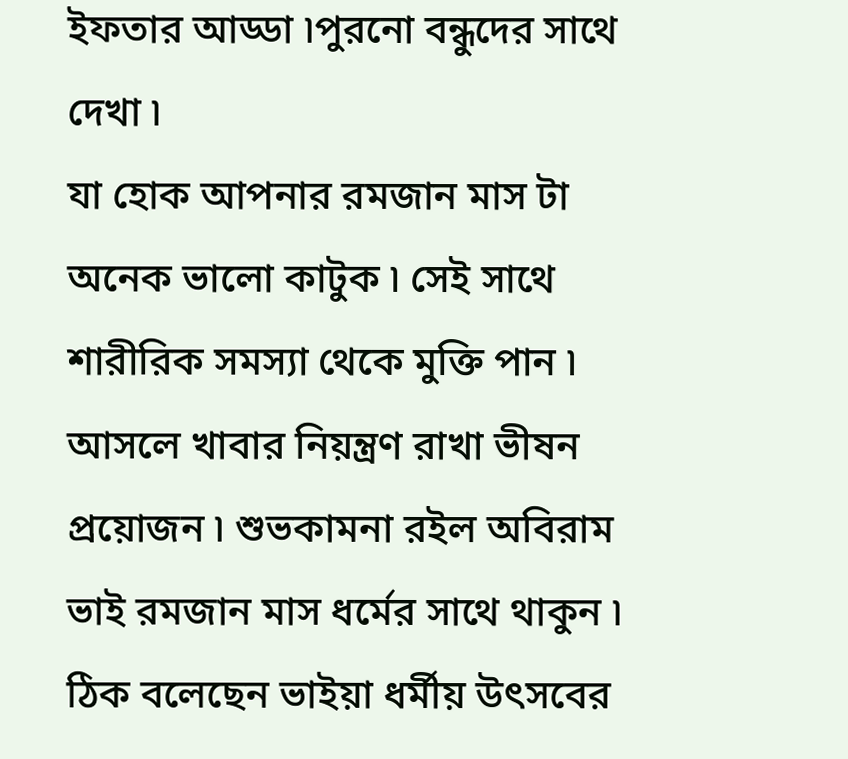ইফতার আড্ডা ৷পুরনো বন্ধুদের সাথে দেখা ৷
যা হোক আপনার রমজান মাস টা অনেক ভালো কাটুক ৷ সেই সাথে শারীরিক সমস্যা থেকে মুক্তি পান ৷ আসলে খাবার নিয়ন্ত্রণ রাখা ভীষন প্রয়োজন ৷ শুভকামনা রইল অবিরাম ভাই রমজান মাস ধর্মের সাথে থাকুন ৷
ঠিক বলেছেন ভাইয়া ধর্মীয় উৎসবের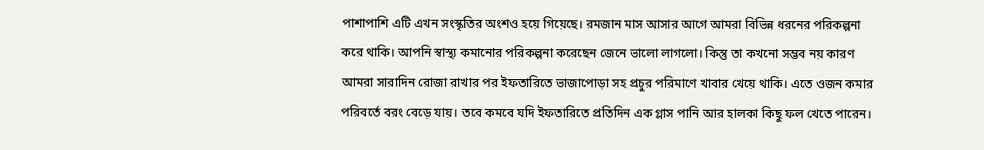পাশাপাশি এটি এখন সংস্কৃতির অংশও হয়ে গিয়েছে। রমজান মাস আসার আগে আমরা বিভিন্ন ধরনের পরিকল্পনা করে থাকি। আপনি স্বাস্থ্য কমানোর পরিকল্পনা করেছেন জেনে ভালো লাগলো। কিন্তু তা কখনো সম্ভব নয় কারণ আমরা সারাদিন রোজা রাখার পর ইফতারিতে ভাজাপোড়া সহ প্রচুর পরিমাণে খাবার খেয়ে থাকি। এতে ওজন কমার পরিবর্তে বরং বেড়ে যায়। তবে কমবে যদি ইফতারিতে প্রতিদিন এক গ্লাস পানি আর হালকা কিছু ফল খেতে পারেন।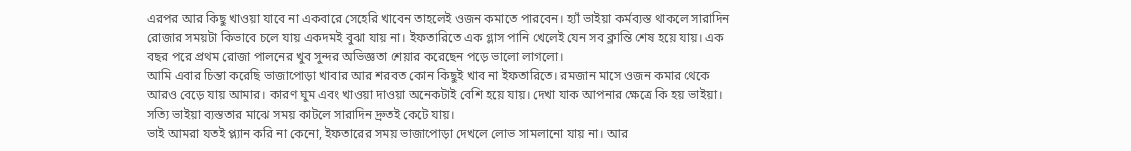এরপর আর কিছু খাওয়া যাবে না একবারে সেহেরি খাবেন তাহলেই ওজন কমাতে পারবেন। হ্যাঁ ভাইয়া কর্মব্যস্ত থাকলে সারাদিন রোজার সময়টা কিভাবে চলে যায় একদমই বুঝা যায় না। ইফতারিতে এক গ্লাস পানি খেলেই যেন সব ক্লান্তি শেষ হয়ে যায়। এক বছর পরে প্রথম রোজা পালনের খুব সুন্দর অভিজ্ঞতা শেয়ার করেছেন পড়ে ভালো লাগলো।
আমি এবার চিন্তা করেছি ভাজাপোড়া খাবার আর শরবত কোন কিছুই খাব না ইফতারিতে। রমজান মাসে ওজন কমার থেকে আরও বেড়ে যায় আমার। কারণ ঘুম এবং খাওয়া দাওয়া অনেকটাই বেশি হয়ে যায়। দেখা যাক আপনার ক্ষেত্রে কি হয় ভাইয়া। সত্যি ভাইয়া ব্যস্ততার মাঝে সময় কাটলে সারাদিন দ্রুতই কেটে যায়।
ভাই আমরা যতই প্ল্যান করি না কেনো, ইফতারের সময় ভাজাপোড়া দেখলে লোভ সামলানো যায় না। আর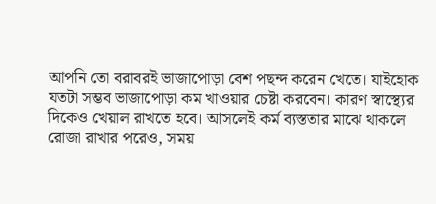আপনি তো বরাবরই ভাজাপোড়া বেশ পছন্দ করেন খেতে। যাইহোক যতটা সম্ভব ভাজাপোড়া কম খাওয়ার চেষ্টা করবেন। কারণ স্বাস্থ্যের দিকেও খেয়াল রাখতে হবে। আসলেই কর্ম ব্যস্ততার মাঝে থাকলে রোজা রাখার পরেও, সময়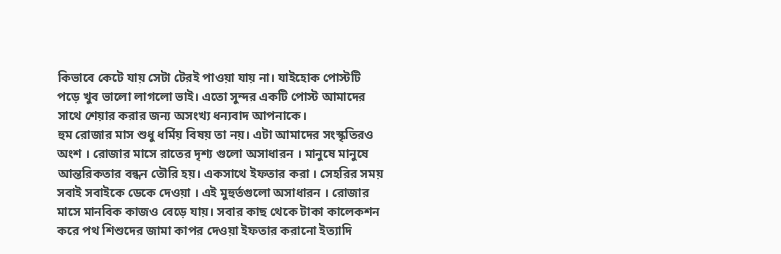কিভাবে কেটে যায় সেটা টেরই পাওয়া যায় না। যাইহোক পোস্টটি পড়ে খুব ভালো লাগলো ভাই। এতো সুন্দর একটি পোস্ট আমাদের সাথে শেয়ার করার জন্য অসংখ্য ধন্যবাদ আপনাকে।
হুম রোজার মাস শুধু ধর্মিয় বিষয় তা নয়। এটা আমাদের সংস্কৃতিরও অংশ । রোজার মাসে রাতের দৃশ্য গুলো অসাধারন । মানুষে মানুষে আন্তরিকতার বন্ধন তৌরি হয়। একসাথে ইফতার করা । সেহরির সময় সবাই সবাইকে ডেকে দেওয়া । এই মুহুর্তগুলো অসাধারন । রোজার মাসে মানবিক কাজও বেড়ে যায়। সবার কাছ থেকে টাকা কালেকশন করে পথ শিশুদের জামা কাপর দেওয়া ইফতার করানো ইত্যাদি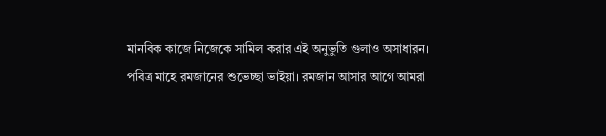মানবিক কাজে নিজেকে সামিল করার এই অনুভুতি গুলাও অসাধারন।
পবিত্র মাহে রমজানের শুভেচ্ছা ভাইয়া। রমজান আসার আগে আমরা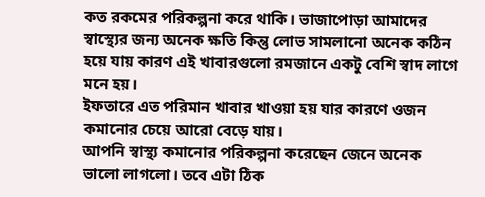কত রকমের পরিকল্পনা করে থাকি। ভাজাপোড়া আমাদের স্বাস্থ্যের জন্য অনেক ক্ষতি কিন্তু লোভ সামলানো অনেক কঠিন হয়ে যায় কারণ এই খাবারগুলো রমজানে একটু বেশি স্বাদ লাগে মনে হয়।
ইফতারে এত পরিমান খাবার খাওয়া হয় যার কারণে ওজন কমানোর চেয়ে আরো বেড়ে যায়।
আপনি স্বাস্থ্য কমানোর পরিকল্পনা করেছেন জেনে অনেক ভালো লাগলো। তবে এটা ঠিক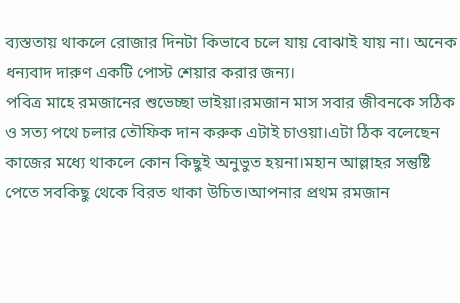ব্যস্ততায় থাকলে রোজার দিনটা কিভাবে চলে যায় বোঝাই যায় না। অনেক ধন্যবাদ দারুণ একটি পোস্ট শেয়ার করার জন্য।
পবিত্র মাহে রমজানের শুভেচ্ছা ভাইয়া।রমজান মাস সবার জীবনকে সঠিক ও সত্য পথে চলার তৌফিক দান করুক এটাই চাওয়া।এটা ঠিক বলেছেন কাজের মধ্যে থাকলে কোন কিছুই অনুভুত হয়না।মহান আল্লাহর সন্তুষ্টি পেতে সবকিছু থেকে বিরত থাকা উচিত।আপনার প্রথম রমজান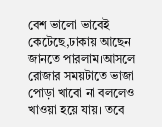বেশ ভালো ভাবেই কেটেছে,ঢাকায় আছেন জানতে পারলাম।আসলে রোজার সময়টাতে ভাজা পোড়া খাবো না বললেও খাওয়া হয়ে যায়। তবে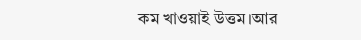কম খাওয়াই উত্তম।আর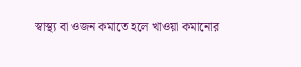স্বাস্থ্য বা ওজন কমাতে হলে খাওয়া কমানোর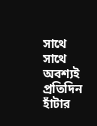সাথে সাথে অবশ্যই প্রতিদিন হাঁটার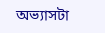অভ্যাসটা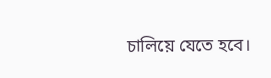চালিয়ে যেতে হবে।